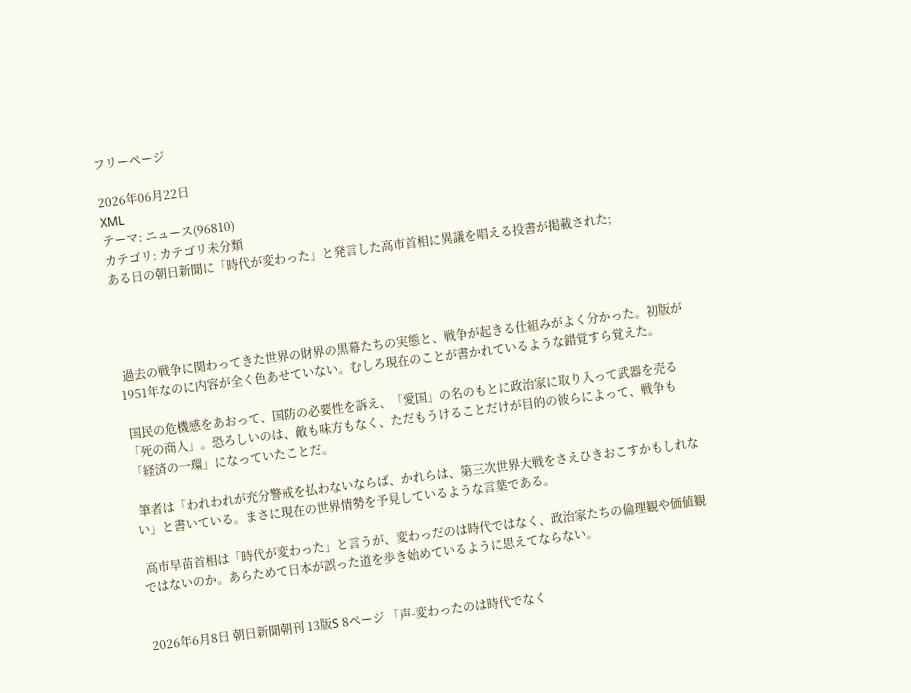フリーページ

2026年06月22日
XML
テーマ: ニュース(96810)
カテゴリ: カテゴリ未分類
ある日の朝日新聞に「時代が変わった」と発言した高市首相に異議を唱える投書が掲載された;




 過去の戦争に関わってきた世界の財界の黒幕たちの実態と、戦争が起きる仕組みがよく分かった。初版が1951年なのに内容が全く色あせていない。むしろ現在のことが書かれているような錯覚すら覚えた。

 国民の危機感をあおって、国防の必要性を訴え、「愛国」の名のもとに政治家に取り入って武器を売る「死の商人」。恐ろしいのは、敵も味方もなく、ただもうけることだけが目的の彼らによって、戦争も「経済の一環」になっていたことだ。

 筆者は「われわれが充分警戒を払わないならば、かれらは、第三次世界大戦をさえひきおこすかもしれない」と書いている。まさに現在の世界情勢を予見しているような言葉である。

 高市早苗首相は「時代が変わった」と言うが、変わっだのは時代ではなく、政治家たちの倫理観や価値観ではないのか。あらためて日本が誤った道を歩き始めているように思えてならない。


2026年6月8日 朝日新聞朝刊 13版S 8ページ 「声-変わったのは時代でなく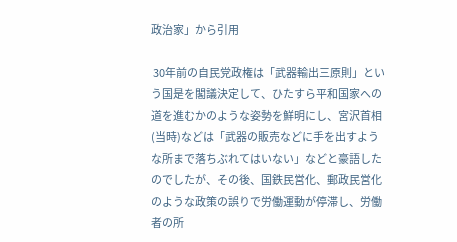政治家」から引用

 30年前の自民党政権は「武器輸出三原則」という国是を閣議決定して、ひたすら平和国家への道を進むかのような姿勢を鮮明にし、宮沢首相(当時)などは「武器の販売などに手を出すような所まで落ちぶれてはいない」などと豪語したのでしたが、その後、国鉄民営化、郵政民営化のような政策の誤りで労働運動が停滞し、労働者の所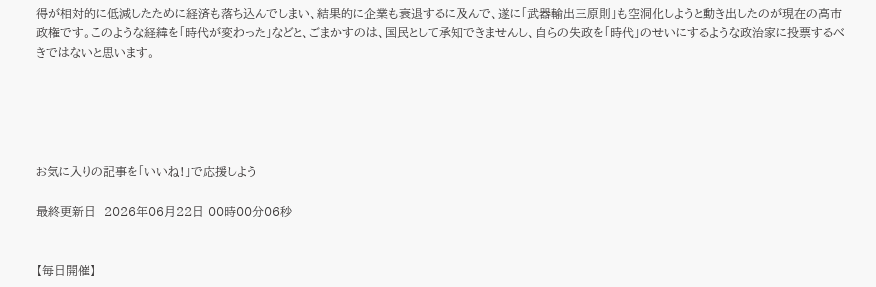得が相対的に低減したために経済も落ち込んでしまい、結果的に企業も衰退するに及んで、遂に「武器輸出三原則」も空洞化しようと動き出したのが現在の高市政権です。このような経緯を「時代が変わった」などと、ごまかすのは、国民として承知できませんし、自らの失政を「時代」のせいにするような政治家に投票するべきではないと思います。





お気に入りの記事を「いいね!」で応援しよう

最終更新日  2026年06月22日 00時00分06秒


【毎日開催】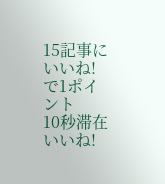15記事にいいね!で1ポイント
10秒滞在
いいね!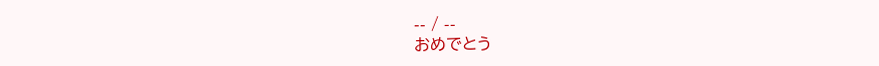-- / --
おめでとう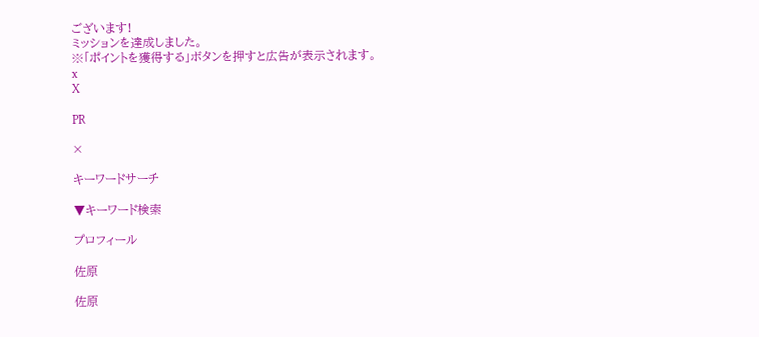ございます!
ミッションを達成しました。
※「ポイントを獲得する」ボタンを押すと広告が表示されます。
x
X

PR

×

キーワードサーチ

▼キーワード検索

プロフィール

佐原

佐原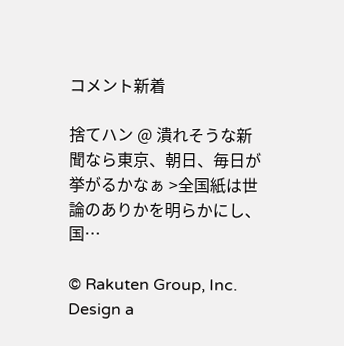コメント新着

捨てハン @ 潰れそうな新聞なら東京、朝日、毎日が挙がるかなぁ >全国紙は世論のありかを明らかにし、国…

© Rakuten Group, Inc.
Design a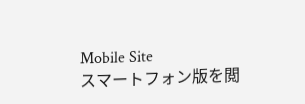Mobile Site
スマートフォン版を閲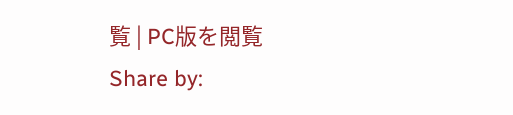覧 | PC版を閲覧
Share by: